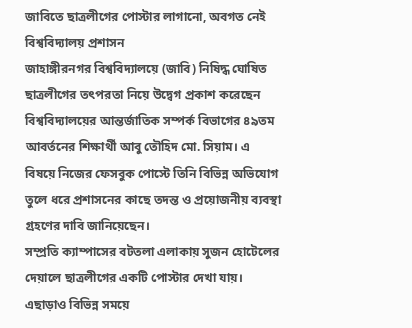জাবিতে ছাত্রলীগের পোস্টার লাগানো, অবগত নেই বিশ্ববিদ্যালয় প্রশাসন
জাহাঙ্গীরনগর বিশ্ববিদ্যালয়ে (জাবি) নিষিদ্ধ ঘোষিত ছাত্রলীগের তৎপরতা নিয়ে উদ্বেগ প্রকাশ করেছেন বিশ্ববিদ্যালয়ের আন্তর্জাতিক সম্পর্ক বিভাগের ৪৯তম আবর্তনের শিক্ষার্থী আবু তৌহিদ মো. সিয়াম। এ বিষয়ে নিজের ফেসবুক পোস্টে তিনি বিভিন্ন অভিযোগ তুলে ধরে প্রশাসনের কাছে তদন্ত ও প্রয়োজনীয় ব্যবস্থা গ্রহণের দাবি জানিয়েছেন।
সম্প্রতি ক্যাম্পাসের বটতলা এলাকায় সুজন হোটেলের দেয়ালে ছাত্রলীগের একটি পোস্টার দেখা যায়। এছাড়াও বিভিন্ন সময়ে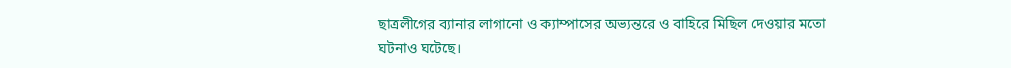ছাত্রলীগের ব্যানার লাগানো ও ক্যাম্পাসের অভ্যন্তরে ও বাহিরে মিছিল দেওয়ার মতো ঘটনাও ঘটেছে।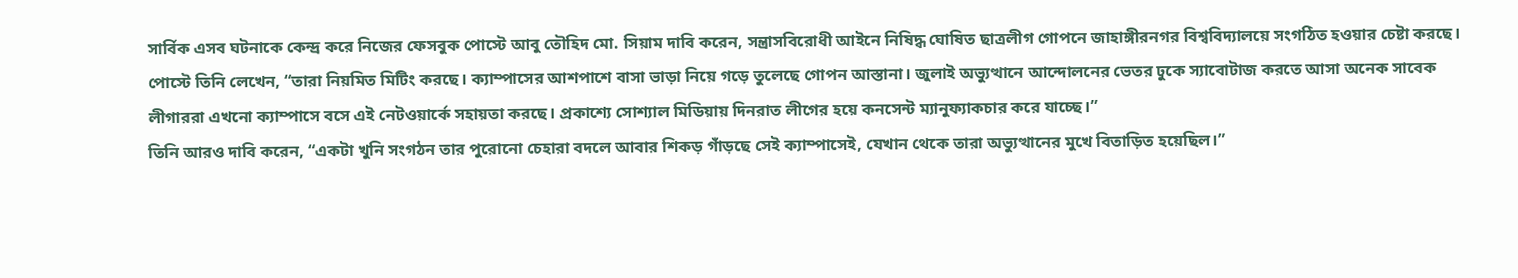সার্বিক এসব ঘটনাকে কেন্দ্র করে নিজের ফেসবুক পোস্টে আবু তৌহিদ মো. সিয়াম দাবি করেন, সন্ত্রাসবিরোধী আইনে নিষিদ্ধ ঘোষিত ছাত্রলীগ গোপনে জাহাঙ্গীরনগর বিশ্ববিদ্যালয়ে সংগঠিত হওয়ার চেষ্টা করছে।
পোস্টে তিনি লেখেন, “তারা নিয়মিত মিটিং করছে। ক্যাম্পাসের আশপাশে বাসা ভাড়া নিয়ে গড়ে তুলেছে গোপন আস্তানা। জুলাই অভ্যুত্থানে আন্দোলনের ভেতর ঢুকে স্যাবোটাজ করতে আসা অনেক সাবেক লীগাররা এখনো ক্যাম্পাসে বসে এই নেটওয়ার্কে সহায়তা করছে। প্রকাশ্যে সোশ্যাল মিডিয়ায় দিনরাত লীগের হয়ে কনসেন্ট ম্যানুফ্যাকচার করে যাচ্ছে।”
তিনি আরও দাবি করেন, “একটা খুনি সংগঠন তার পুরোনো চেহারা বদলে আবার শিকড় গাঁড়ছে সেই ক্যাম্পাসেই, যেখান থেকে তারা অভ্যুত্থানের মুখে বিতাড়িত হয়েছিল।”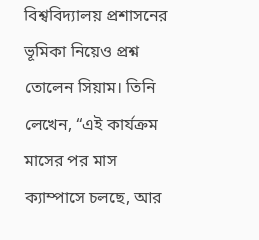বিশ্ববিদ্যালয় প্রশাসনের ভূমিকা নিয়েও প্রশ্ন তোলেন সিয়াম। তিনি লেখেন, “এই কার্যক্রম মাসের পর মাস ক্যাম্পাসে চলছে, আর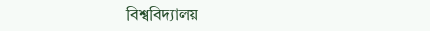বিশ্ববিদ্যালয়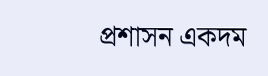প্রশাসন একদম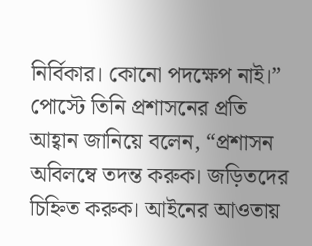নির্বিকার। কোনো পদক্ষেপ নাই।”
পোস্টে তিনি প্রশাসনের প্রতি আহ্বান জানিয়ে বলেন, “প্রশাসন অবিলম্বে তদন্ত করুক। জড়িতদের চিহ্নিত করুক। আইনের আওতায়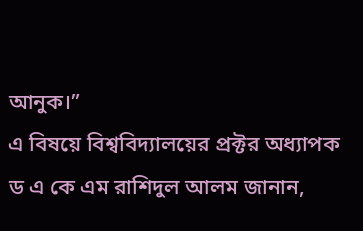আনুক।”
এ বিষয়ে বিশ্ববিদ্যালয়ের প্রক্টর অধ্যাপক ড এ কে এম রাশিদুল আলম জানান,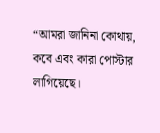“আমরা জানিনা কোথায়, কবে এবং কারা পোস্টার লাগিয়েছে।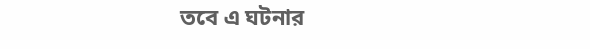তবে এ ঘটনার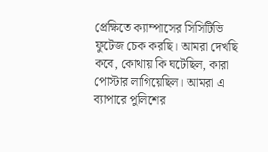প্রেক্ষিতে ক্যাম্পাসের সিসিটিভি ফুটেজ চেক করছি। আমরা দেখছি কবে, কোথায় কি ঘটেছিল, কারা পোস্টার লাগিয়েছিল। আমরা এ ব্যাপারে পুলিশের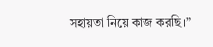সহায়তা নিয়ে কাজ করছি।”